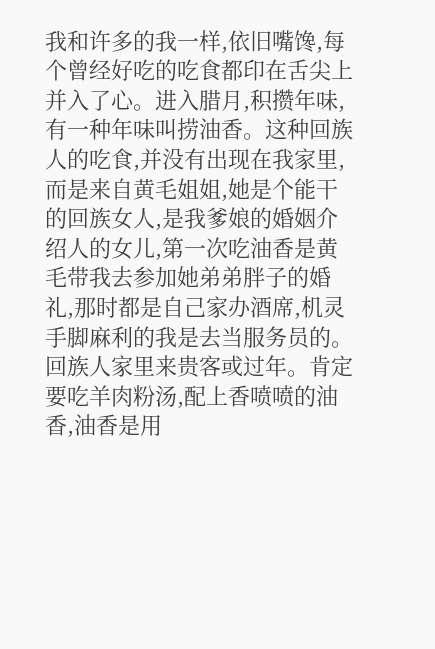我和许多的我一样,依旧嘴馋,每个曾经好吃的吃食都印在舌尖上并入了心。进入腊月,积攒年味,有一种年味叫捞油香。这种回族人的吃食,并没有出现在我家里,而是来自黄毛姐姐,她是个能干的回族女人,是我爹娘的婚姻介绍人的女儿,第一次吃油香是黄毛带我去参加她弟弟胖子的婚礼,那时都是自己家办酒席,机灵手脚麻利的我是去当服务员的。回族人家里来贵客或过年。肯定要吃羊肉粉汤,配上香喷喷的油香,油香是用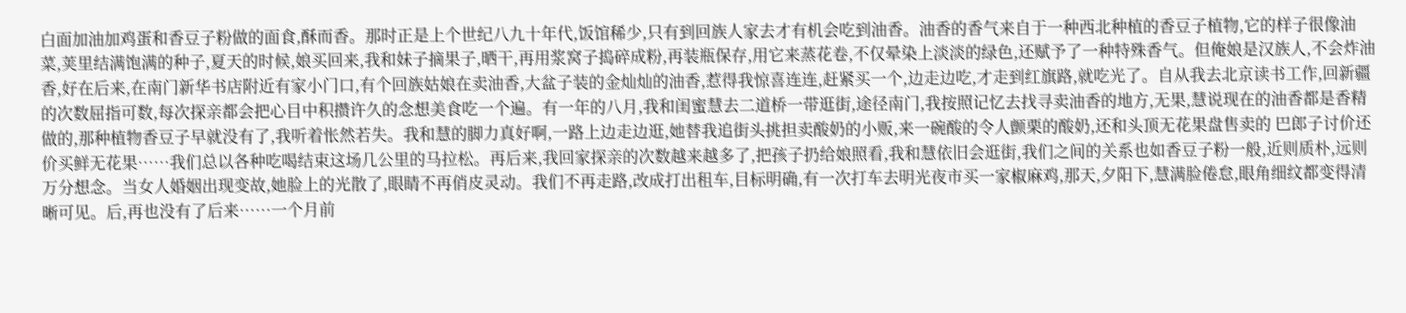白面加油加鸡蛋和香豆子粉做的面食,酥而香。那时正是上个世纪八九十年代,饭馆稀少,只有到回族人家去才有机会吃到油香。油香的香气来自于一种西北种植的香豆子植物,它的样子很像油菜,荚里结满饱满的种子,夏天的时候,娘买回来,我和妹子摘果子,晒干,再用浆窝子捣碎成粉,再装瓶保存,用它来蒸花卷,不仅晕染上淡淡的绿色,还赋予了一种特殊香气。但俺娘是汉族人,不会炸油香,好在后来,在南门新华书店附近有家小门口,有个回族姑娘在卖油香,大盆子装的金灿灿的油香,惹得我惊喜连连,赶紧买一个,边走边吃,才走到红旗路,就吃光了。自从我去北京读书工作,回新疆的次数屈指可数,每次探亲都会把心目中积攒许久的念想美食吃一个遍。有一年的八月,我和闺蜜慧去二道桥一带逛街,途径南门,我按照记忆去找寻卖油香的地方,无果,慧说现在的油香都是香精做的,那种植物香豆子早就没有了,我听着怅然若失。我和慧的脚力真好啊,一路上边走边逛,她替我追街头挑担卖酸奶的小贩,来一碗酸的令人颤栗的酸奶,还和头顶无花果盘售卖的 巴郎子讨价还价买鲜无花果……我们总以各种吃喝结束这场几公里的马拉松。再后来,我回家探亲的次数越来越多了,把孩子扔给娘照看,我和慧依旧会逛街,我们之间的关系也如香豆子粉一般,近则质朴,远则万分想念。当女人婚姻出现变故,她脸上的光散了,眼睛不再俏皮灵动。我们不再走路,改成打出租车,目标明确,有一次打车去明光夜市买一家椒麻鸡,那天,夕阳下,慧满脸倦怠,眼角细纹都变得清晰可见。后,再也没有了后来……一个月前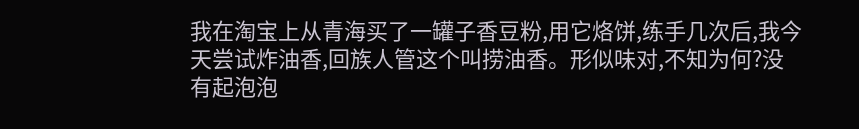我在淘宝上从青海买了一罐子香豆粉,用它烙饼,练手几次后,我今天尝试炸油香,回族人管这个叫捞油香。形似味对,不知为何?没有起泡泡